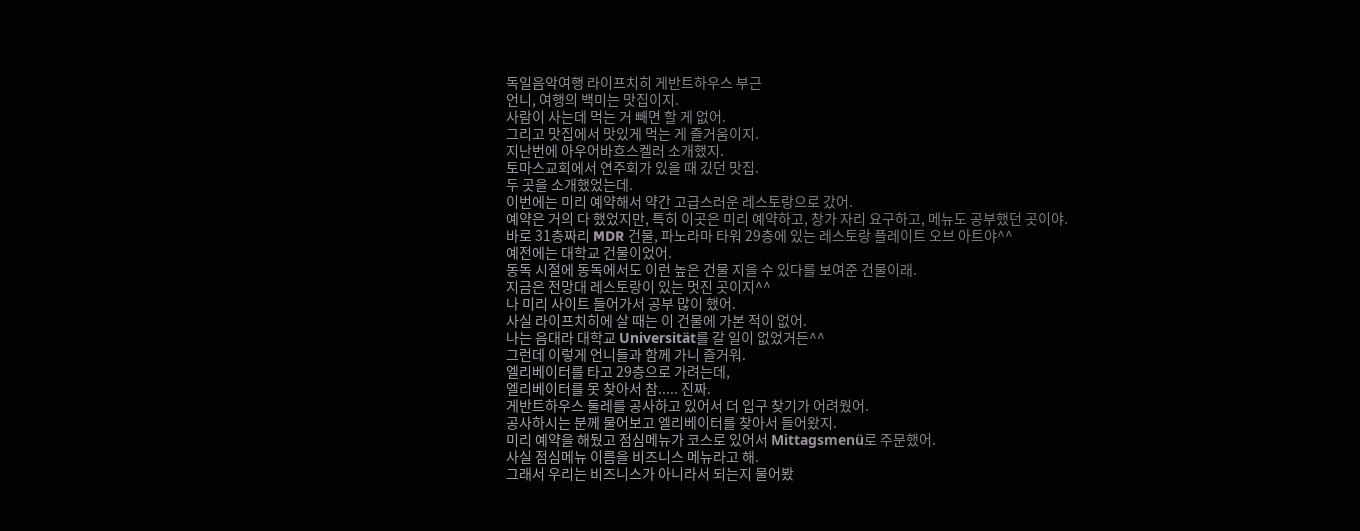독일음악여행 라이프치히 게반트하우스 부근
언니, 여행의 백미는 맛집이지.
사람이 사는데 먹는 거 빼면 할 게 없어.
그리고 맛집에서 맛있게 먹는 게 즐거움이지.
지난번에 아우어바흐스켈러 소개했지.
토마스교회에서 연주회가 있을 때 깄던 맛집.
두 곳을 소개했었는데.
이번에는 미리 예약해서 약간 고급스러운 레스토랑으로 갔어.
예약은 거의 다 했었지만, 특히 이곳은 미리 예약하고, 창가 자리 요구하고, 메뉴도 공부했던 곳이야.
바로 31층짜리 MDR 건물, 파노라마 타워 29층에 있는 레스토랑 플레이트 오브 아트야^^
예전에는 대학교 건물이었어.
동독 시절에 동독에서도 이런 높은 건물 지을 수 있다를 보여준 건물이래.
지금은 전망대 레스토랑이 있는 멋진 곳이지^^
나 미리 사이트 들어가서 공부 많이 했어.
사실 라이프치히에 살 때는 이 건물에 가본 적이 없어.
나는 음대라 대학교 Universität를 갈 일이 없었거든^^
그런데 이렇게 언니들과 함께 가니 즐거워.
엘리베이터를 타고 29층으로 가려는데,
엘리베이터를 못 찾아서 참..... 진짜.
게반트하우스 둘레를 공사하고 있어서 더 입구 찾기가 어려웠어.
공사하시는 분께 물어보고 엘리베이터를 찾아서 들어왔지.
미리 예약을 해뒀고 점심메뉴가 코스로 있어서 Mittagsmenü로 주문했어.
사실 점심메뉴 이름을 비즈니스 메뉴라고 해.
그래서 우리는 비즈니스가 아니라서 되는지 물어봤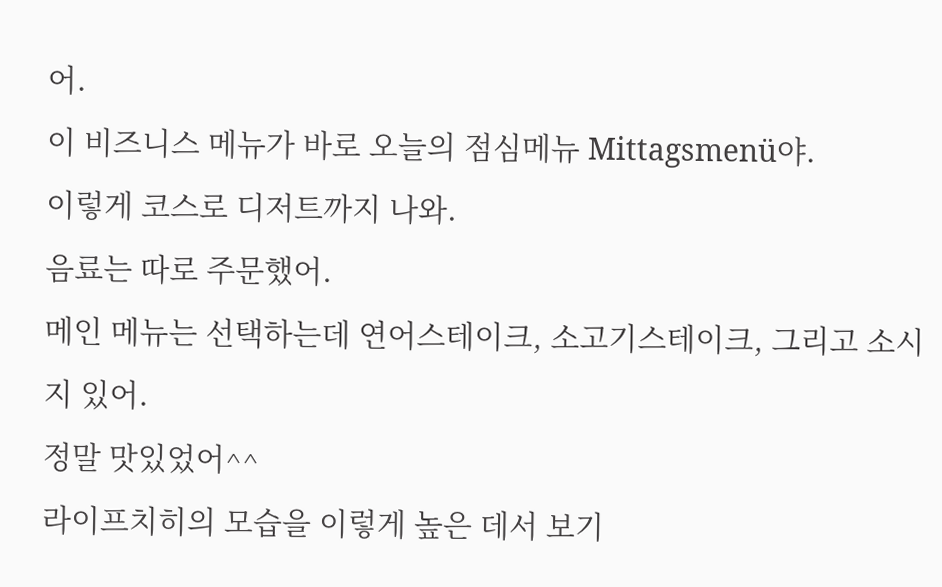어.
이 비즈니스 메뉴가 바로 오늘의 점심메뉴 Mittagsmenü야.
이렇게 코스로 디저트까지 나와.
음료는 따로 주문했어.
메인 메뉴는 선택하는데 연어스테이크, 소고기스테이크, 그리고 소시지 있어.
정말 맛있었어^^
라이프치히의 모습을 이렇게 높은 데서 보기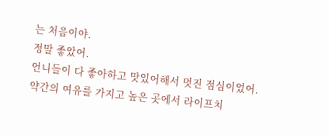는 처음이야.
정말 좋았어.
언니들이 다 좋아하고 맛있어해서 멋진 점심이었어.
약간의 여유를 가지고 높은 곳에서 라이프치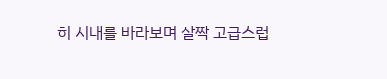히 시내를 바라보며 살짝 고급스럽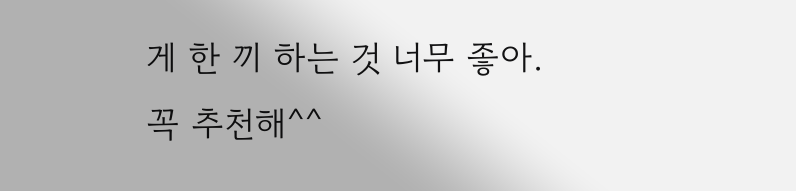게 한 끼 하는 것 너무 좋아.
꼭 추천해^^